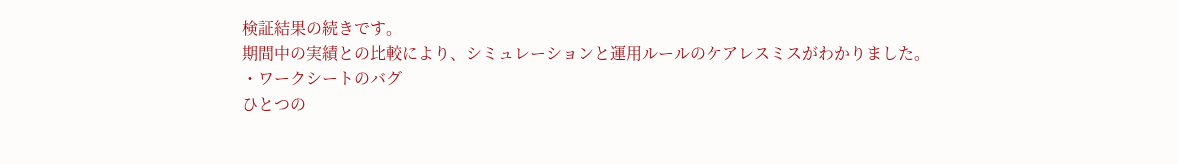検証結果の続きです。
期間中の実績との比較により、シミュレーションと運用ルールのケアレスミスがわかりました。
・ワークシートのバグ
ひとつの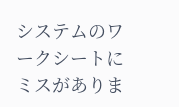システムのワークシートにミスがありま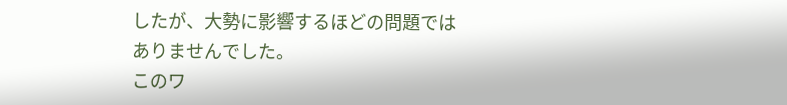したが、大勢に影響するほどの問題ではありませんでした。
このワ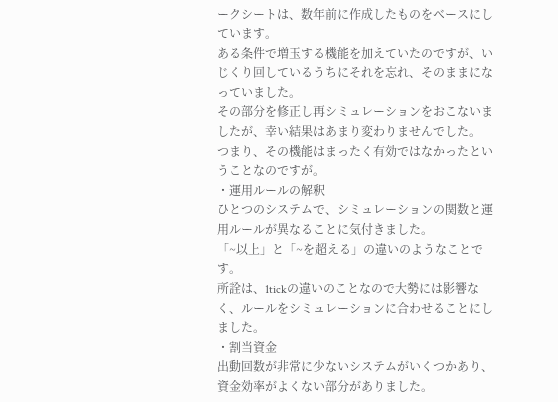ークシートは、数年前に作成したものをベースにしています。
ある条件で増玉する機能を加えていたのですが、いじくり回しているうちにそれを忘れ、そのままになっていました。
その部分を修正し再シミュレーションをおこないましたが、幸い結果はあまり変わりませんでした。
つまり、その機能はまったく有効ではなかったということなのですが。
・運用ルールの解釈
ひとつのシステムで、シミュレーションの関数と運用ルールが異なることに気付きました。
「~以上」と「~を超える」の違いのようなことです。
所詮は、1tickの違いのことなので大勢には影響なく、ルールをシミュレーションに合わせることにしました。
・割当資金
出動回数が非常に少ないシステムがいくつかあり、資金効率がよくない部分がありました。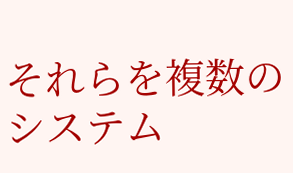それらを複数のシステム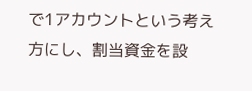で1アカウントという考え方にし、割当資金を設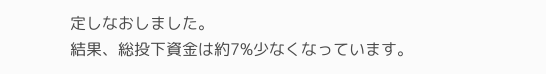定しなおしました。
結果、総投下資金は約7%少なくなっています。